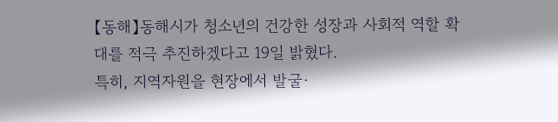【동해】동해시가 청소년의 건강한 성장과 사회적 역할 확대를 적극 추진하겠다고 19일 밝혔다.
특히, 지역자원을 현장에서 발굴·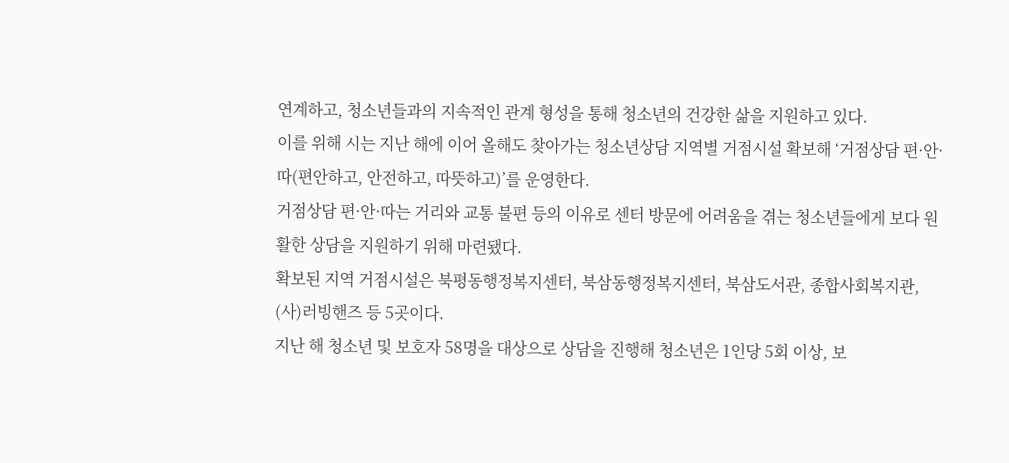연계하고, 청소년들과의 지속적인 관계 형성을 통해 청소년의 건강한 삶을 지원하고 있다.
이를 위해 시는 지난 해에 이어 올해도 찾아가는 청소년상담 지역별 거점시설 확보해 ‘거점상담 편·안·따(편안하고, 안전하고, 따뜻하고)’를 운영한다.
거점상담 편·안·따는 거리와 교통 불편 등의 이유로 센터 방문에 어려움을 겪는 청소년들에게 보다 원활한 상담을 지원하기 위해 마련됐다.
확보된 지역 거점시설은 북평동행정복지센터, 북삼동행정복지센터, 북삼도서관, 종합사회복지관, (사)러빙핸즈 등 5곳이다.
지난 해 청소년 및 보호자 58명을 대상으로 상담을 진행해 청소년은 1인당 5회 이상, 보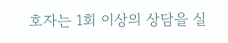호자는 1회 이상의 상담을 실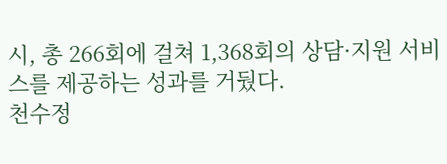시, 총 266회에 걸쳐 1,368회의 상담·지원 서비스를 제공하는 성과를 거뒀다.
천수정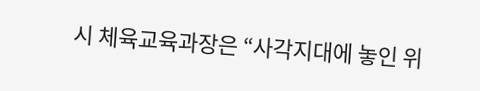시 체육교육과장은 “사각지대에 놓인 위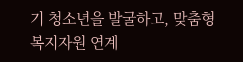기 청소년을 발굴하고, 맞춤형 복지자원 연계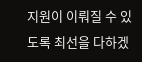지원이 이뤄질 수 있도록 최선을 다하겠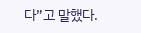다”고 말했다.